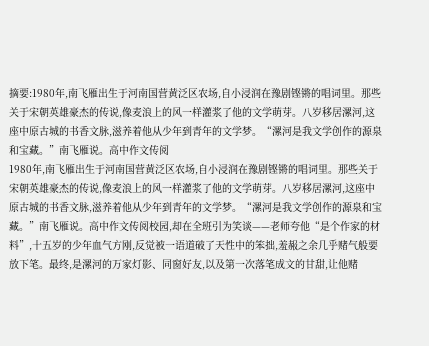摘要:1980年,南飞雁出生于河南国营黄泛区农场,自小浸润在豫剧铿锵的唱词里。那些关于宋朝英雄豪杰的传说,像麦浪上的风一样灌浆了他的文学萌芽。八岁移居漯河,这座中原古城的书香文脉,滋养着他从少年到青年的文学梦。“漯河是我文学创作的源泉和宝藏。”南飞雁说。高中作文传阅
1980年,南飞雁出生于河南国营黄泛区农场,自小浸润在豫剧铿锵的唱词里。那些关于宋朝英雄豪杰的传说,像麦浪上的风一样灌浆了他的文学萌芽。八岁移居漯河,这座中原古城的书香文脉,滋养着他从少年到青年的文学梦。“漯河是我文学创作的源泉和宝藏。”南飞雁说。高中作文传阅校园,却在全班引为笑谈——老师夸他“是个作家的材料”,十五岁的少年血气方刚,反觉被一语道破了天性中的笨拙,羞赧之余几乎赌气般要放下笔。最终,是漯河的万家灯影、同窗好友,以及第一次落笔成文的甘甜,让他赌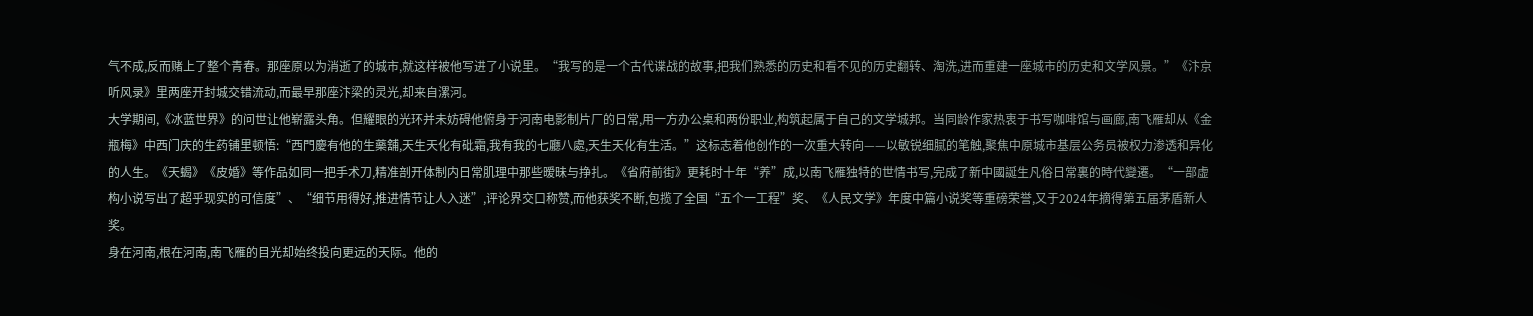气不成,反而赌上了整个青春。那座原以为消逝了的城市,就这样被他写进了小说里。“我写的是一个古代谍战的故事,把我们熟悉的历史和看不见的历史翻转、淘洗,进而重建一座城市的历史和文学风景。”《汴京听风录》里两座开封城交错流动,而最早那座汴梁的灵光,却来自漯河。
大学期间,《冰蓝世界》的问世让他崭露头角。但耀眼的光环并未妨碍他俯身于河南电影制片厂的日常,用一方办公桌和两份职业,构筑起属于自己的文学城邦。当同龄作家热衷于书写咖啡馆与画廊,南飞雁却从《金瓶梅》中西门庆的生药铺里顿悟:“西門慶有他的生藥舖,天生天化有砒霜,我有我的七廳八處,天生天化有生活。”这标志着他创作的一次重大转向——以敏锐细腻的笔触,聚焦中原城市基层公务员被权力渗透和异化的人生。《天蝎》《皮婚》等作品如同一把手术刀,精准剖开体制内日常肌理中那些暧昧与挣扎。《省府前街》更耗时十年“养”成,以南飞雁独特的世情书写,完成了新中國誕生凡俗日常裏的時代變遷。“一部虚构小说写出了超乎现实的可信度”、“细节用得好,推进情节让人入迷”,评论界交口称赞,而他获奖不断,包揽了全国“五个一工程”奖、《人民文学》年度中篇小说奖等重磅荣誉,又于2024年摘得第五届茅盾新人奖。
身在河南,根在河南,南飞雁的目光却始终投向更远的天际。他的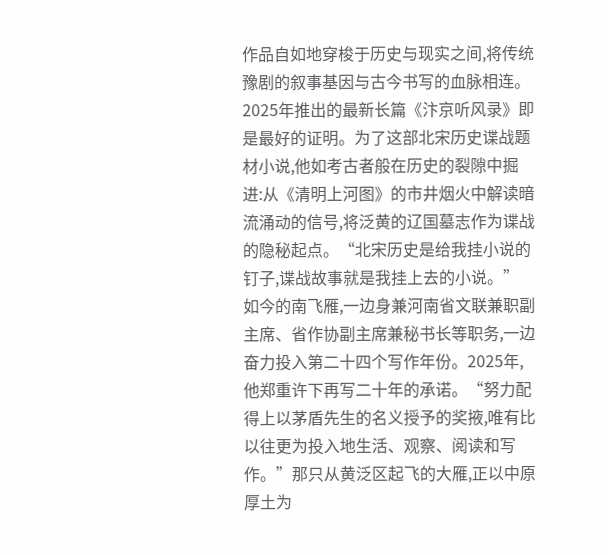作品自如地穿梭于历史与现实之间,将传统豫剧的叙事基因与古今书写的血脉相连。2025年推出的最新长篇《汴京听风录》即是最好的证明。为了这部北宋历史谍战题材小说,他如考古者般在历史的裂隙中掘进:从《清明上河图》的市井烟火中解读暗流涌动的信号,将泛黄的辽国墓志作为谍战的隐秘起点。“北宋历史是给我挂小说的钉子,谍战故事就是我挂上去的小说。”
如今的南飞雁,一边身兼河南省文联兼职副主席、省作协副主席兼秘书长等职务,一边奋力投入第二十四个写作年份。2025年,他郑重许下再写二十年的承诺。“努力配得上以茅盾先生的名义授予的奖掖,唯有比以往更为投入地生活、观察、阅读和写作。”那只从黄泛区起飞的大雁,正以中原厚土为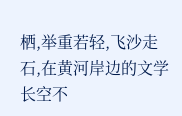栖,举重若轻,飞沙走石,在黄河岸边的文学长空不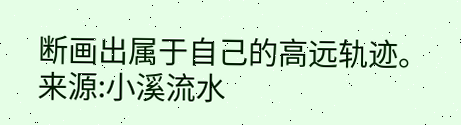断画出属于自己的高远轨迹。
来源:小溪流水